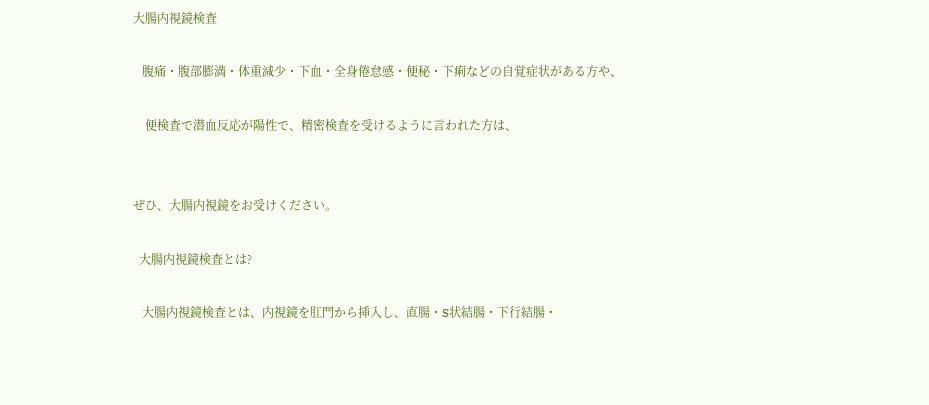大腸内視鏡検査

   腹痛・腹部膨満・体重減少・下血・全身倦怠感・便秘・下痢などの自覚症状がある方や、

    便検査で潜血反応が陽性で、精密検査を受けるように言われた方は、


ぜひ、大腸内視鏡をお受けください。

  大腸内視鏡検査とは?

   大腸内視鏡検査とは、内視鏡を肛門から挿入し、直腸・S状結腸・下行結腸・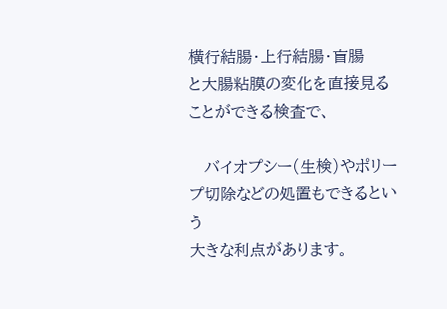横行結腸・上行結腸・盲腸
と大腸粘膜の変化を直接見ることができる検査で、

   バイオプシー(生検)やポリープ切除などの処置もできるという
大きな利点があります。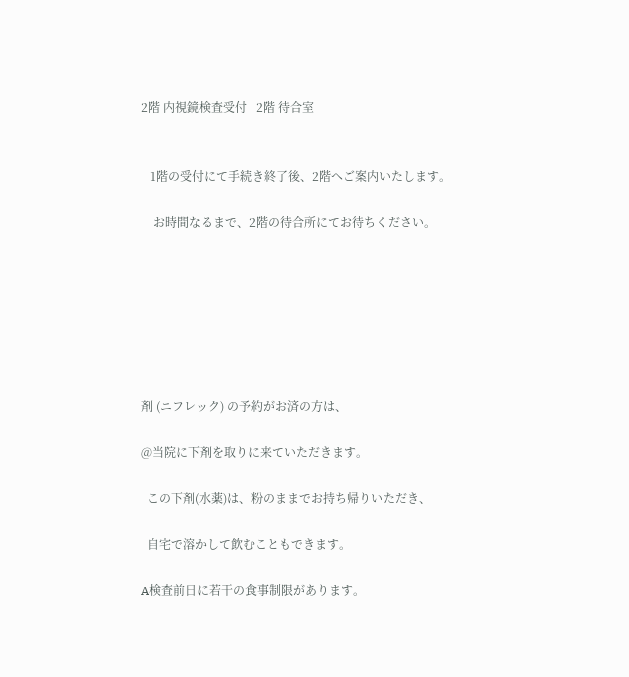2階 内視鏡検査受付   2階 待合室


   1階の受付にて手続き終了後、2階へご案内いたします。

    お時間なるまで、2階の待合所にてお待ちください。







剤 (ニフレック) の予約がお済の方は、

@当院に下剤を取りに来ていただきます。

  この下剤(水薬)は、粉のままでお持ち帰りいただき、

  自宅で溶かして飲むこともできます。

A検査前日に若干の食事制限があります。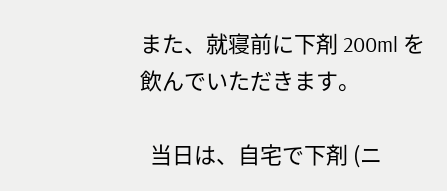また、就寝前に下剤 200ml を飲んでいただきます。

  当日は、自宅で下剤 (ニ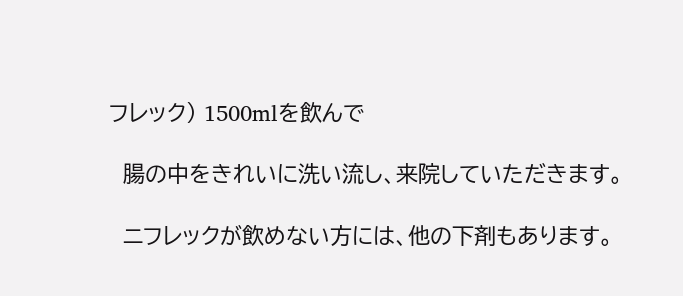フレック) 1500mlを飲んで

  腸の中をきれいに洗い流し、来院していただきます。

  ニフレックが飲めない方には、他の下剤もあります。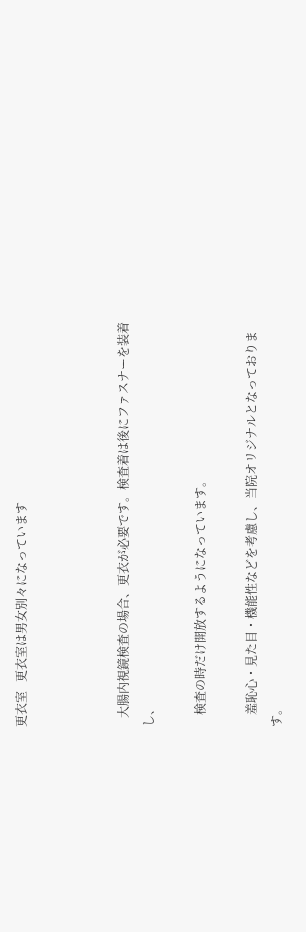更衣室   更衣室は男女別々になっています



   大腸内視鏡検査の場合、更衣が必要です。検査着は後にファスナーを装着し、

    検査の時だけ開放するようになっています。

    羞恥心・見た目・機能性などを考慮し、当院オリジナルとなっております。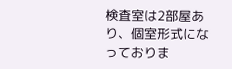検査室は2部屋あり、個室形式になっておりま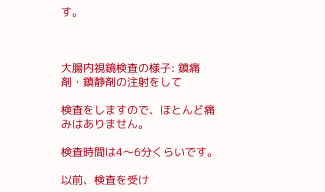す。



大腸内視鏡検査の様子: 鎮痛剤・鎮静剤の注射をして

検査をしますので、ほとんど痛みはありません。

検査時間は4〜6分くらいです。

以前、検査を受け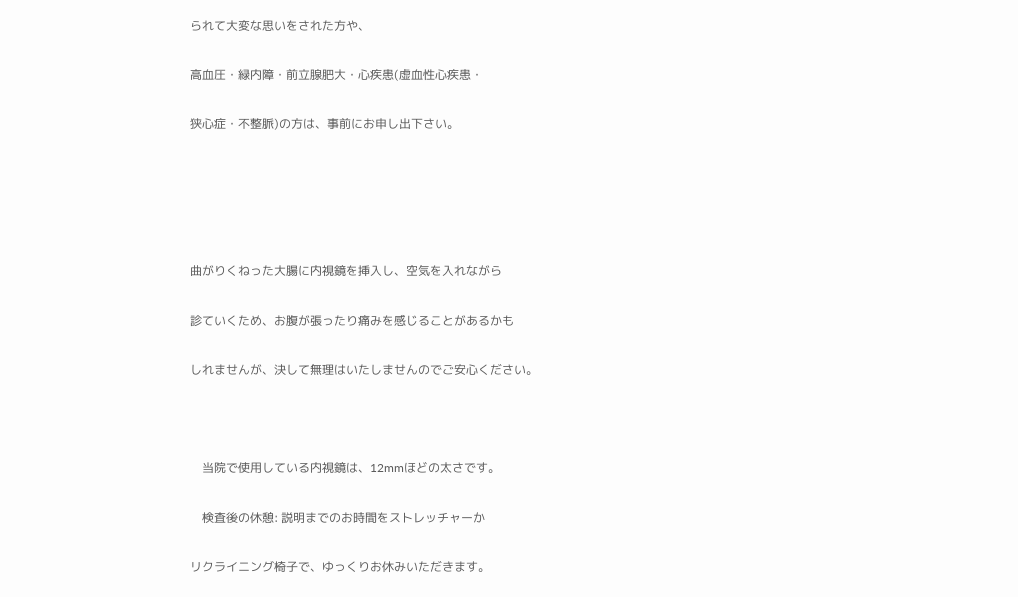られて大変な思いをされた方や、

高血圧・緑内障・前立腺肥大・心疾患(虚血性心疾患・

狭心症・不整脈)の方は、事前にお申し出下さい。





曲がりくねった大腸に内視鏡を挿入し、空気を入れながら

診ていくため、お腹が張ったり痛みを感じることがあるかも

しれませんが、決して無理はいたしませんのでご安心ください。



    当院で使用している内視鏡は、12mmほどの太さです。

    検査後の休憩: 説明までのお時間をストレッチャーか

リクライニング椅子で、ゆっくりお休みいただきます。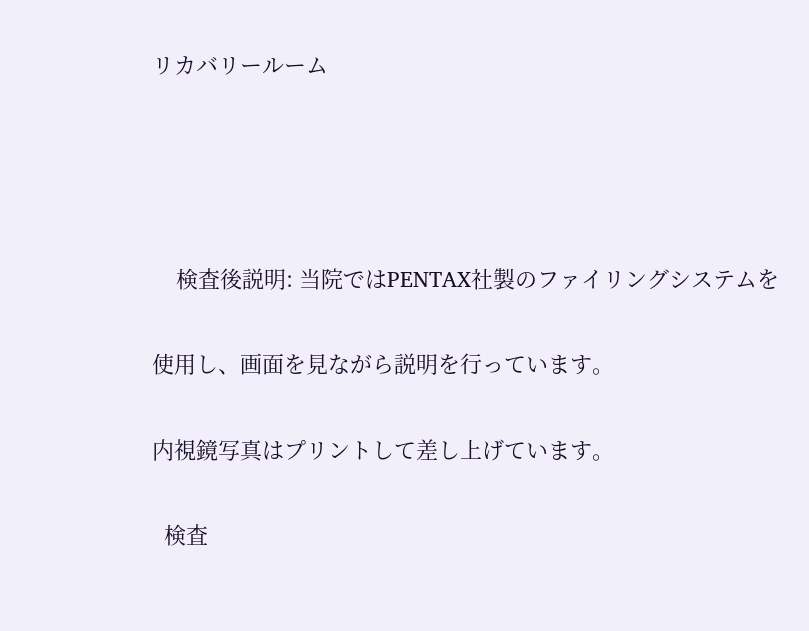リカバリールーム




    検査後説明: 当院ではPENTAX社製のファイリングシステムを

使用し、画面を見ながら説明を行っています。

内視鏡写真はプリントして差し上げています。

  検査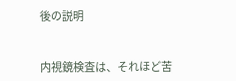後の説明


内視鏡検査は、それほど苦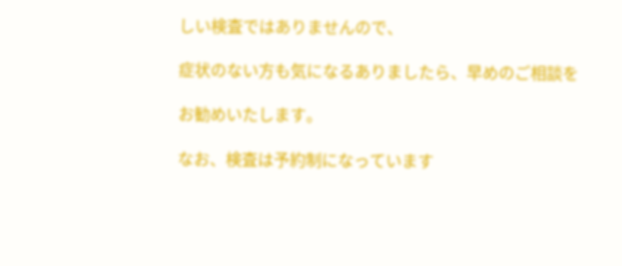しい検査ではありませんので、

症状のない方も気になるありましたら、早めのご相談を

お勧めいたします。

なお、検査は予約制になっています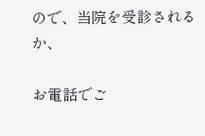ので、当院を受診されるか、

お電話でご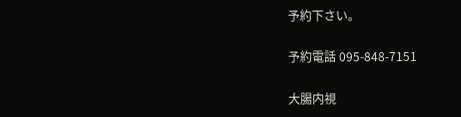予約下さい。

予約電話 095-848-7151

大腸内視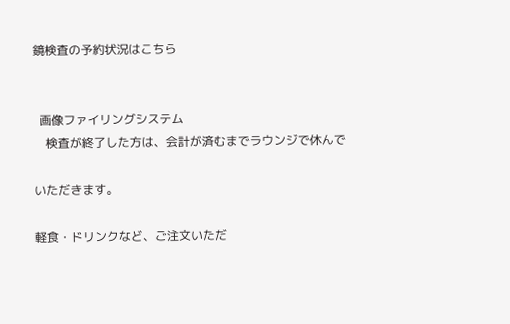鏡検査の予約状況はこちら


  画像ファイリングシステム
    検査が終了した方は、会計が済むまでラウンジで休んで

いただきます。

軽食・ドリンクなど、ご注文いただ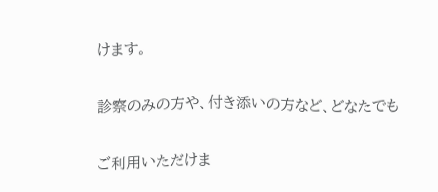けます。

診察のみの方や、付き添いの方など、どなたでも

ご利用いただけま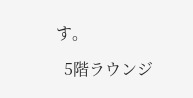す。

  5階ラウンジ